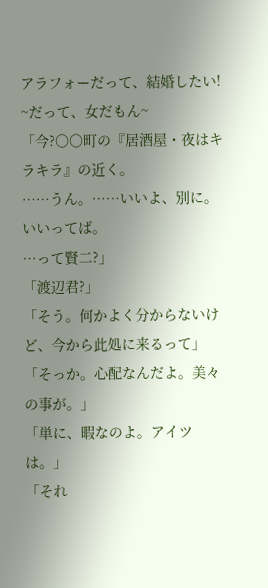アラフォーだって、結婚したい!
~だって、女だもん~
「今?〇〇町の『居酒屋・夜はキラキラ』の近く。
……うん。……いいよ、別に。
いいってば。
…って賢二?」
「渡辺君?」
「そう。何かよく分からないけど、今から此処に来るって」
「そっか。心配なんだよ。美々の事が。」
「単に、暇なのよ。アイツは。」
「それ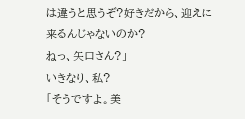は違うと思うぞ?好きだから、迎えに来るんじゃないのか?
ねっ、矢口さん?」
いきなり、私?
「そうですよ。美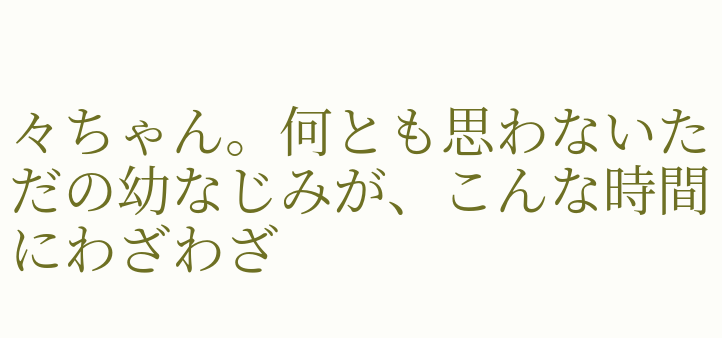々ちゃん。何とも思わないただの幼なじみが、こんな時間にわざわざ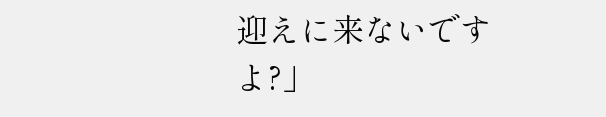迎えに来ないですよ?」